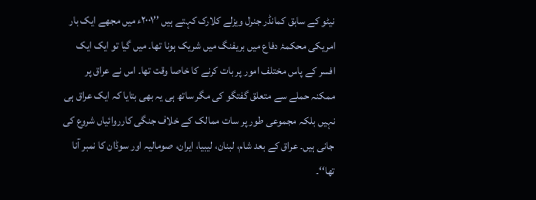نیٹو کے سابق کمانڈر جنرل ویزلے کلارک کہتے ہیں ’’۲۰۰۱ء میں مجھے ایک بار امریکی محکمۂ دفاع میں بریفنگ میں شریک ہونا تھا۔ میں گیا تو ایک ایک افسر کے پاس مختلف امور پر بات کرنے کا خاصا وقت تھا۔ اس نے عراق پر ممکنہ حملے سے متعلق گفتگو کی مگر ساتھ ہی یہ بھی بتایا کہ ایک عراق ہی نہیں بلکہ مجموعی طور پر سات ممالک کے خلاف جنگی کارروائیاں شروع کی جانی ہیں۔ عراق کے بعد شام، لبنان، لیبیا، ایران، صومالیہ اور سوڈان کا نمبر آنا تھا‘‘۔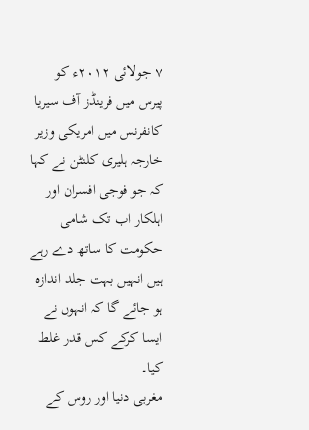۷ جولائی ۲۰۱۲ء کو پیرس میں فرینڈز آف سیریا کانفرنس میں امریکی وزیر خارجہ ہلیری کلنٹن نے کہا کہ جو فوجی افسران اور اہلکار اب تک شامی حکومت کا ساتھ دے رہے ہیں انہیں بہت جلد اندازہ ہو جائے گا کہ انہوں نے ایسا کرکے کس قدر غلط کیا۔
مغربی دنیا اور روس کے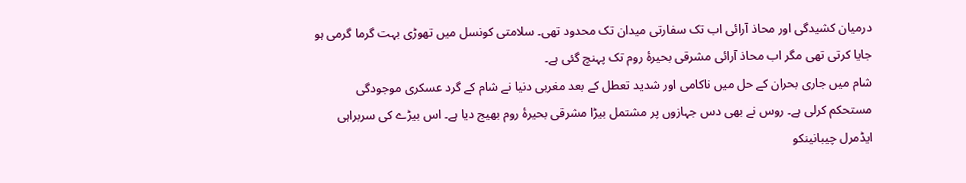درمیان کشیدگی اور محاذ آرائی اب تک سفارتی میدان تک محدود تھی۔ سلامتی کونسل میں تھوڑی بہت گرما گرمی ہو جایا کرتی تھی مگر اب محاذ آرائی مشرقی بحیرۂ روم تک پہنچ گئی ہے۔
شام میں جاری بحران کے حل میں ناکامی اور شدید تعطل کے بعد مغربی دنیا نے شام کے گرد عسکری موجودگی مستحکم کرلی ہے۔ روس نے بھی دس جہازوں پر مشتمل بیڑا مشرقی بحیرۂ روم بھیج دیا ہے۔ اس بیڑے کی سربراہی ایڈمرل چیبانینکو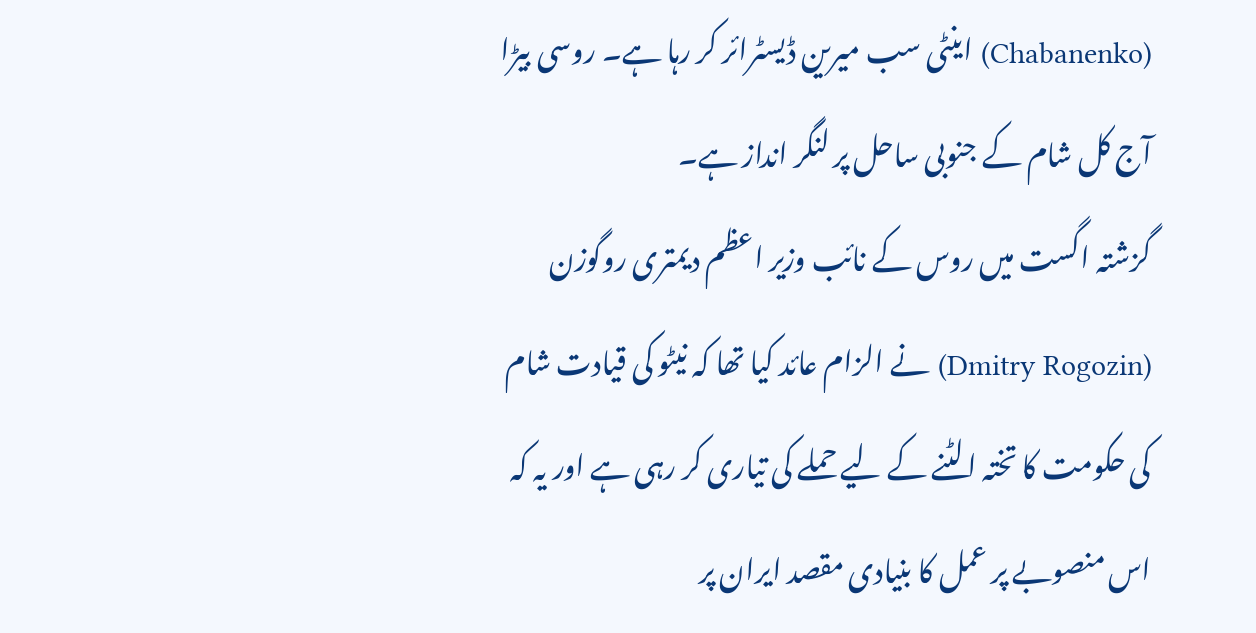(Chabanenko) اینٹی سب میرین ڈیسٹرائر کر رہا ہے۔ روسی بیڑا آج کل شام کے جنوبی ساحل پر لنگر انداز ہے۔
گزشتہ اگست میں روس کے نائب وزیر اعظم دیمتری روگوزن (Dmitry Rogozin) نے الزام عائد کیا تھا کہ نیٹو کی قیادت شام کی حکومت کا تختہ الٹنے کے لیے حملے کی تیاری کر رہی ہے اور یہ کہ اس منصوبے پر عمل کا بنیادی مقصد ایران پر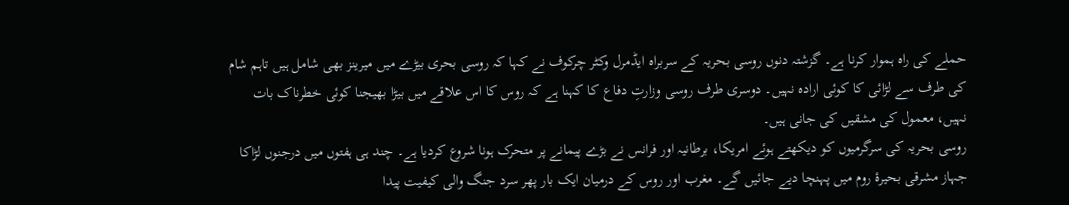حملے کی راہ ہموار کرنا ہے۔ گزشتہ دنوں روسی بحریہ کے سربراہ ایڈمرل وکٹر چرکوف نے کہا کہ روسی بحری بیڑے میں میرینز بھی شامل ہیں تاہم شام کی طرف سے لڑائی کا کوئی ارادہ نہیں۔ دوسری طرف روسی وزارتِ دفاع کا کہنا ہے کہ روس کا اس علاقے میں بیڑا بھیجنا کوئی خطرناک بات نہیں، معمول کی مشقیں کی جانی ہیں۔
روسی بحریہ کی سرگرمیوں کو دیکھتے ہوئے امریکا، برطانیہ اور فرانس نے بڑے پیمانے پر متحرک ہونا شروع کردیا ہے۔ چند ہی ہفتوں میں درجنوں لڑاکا جہاز مشرقی بحیرۂ روم میں پہنچا دیے جائیں گے۔ مغرب اور روس کے درمیان ایک بار پھر سرد جنگ والی کیفیت پیدا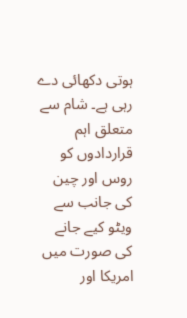ہوتی دکھائی دے رہی ہے۔ شام سے متعلق اہم قراردادوں کو روس اور چین کی جانب سے ویٹو کیے جانے کی صورت میں امریکا اور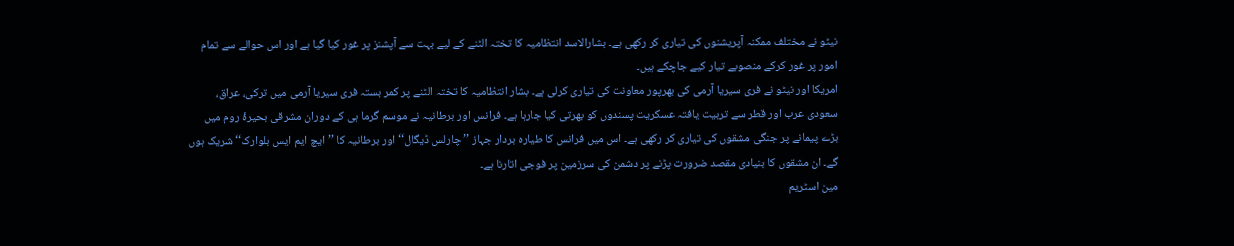نیٹو نے مختلف ممکنہ آپریشنوں کی تیاری کر رکھی ہے۔ بشارالاسد انتظامیہ کا تختہ الٹنے کے لیے بہت سے آپشنز پر غور کیا گیا ہے اور اس حوالے سے تمام امور پر غور کرکے منصوبے تیار کیے جاچکے ہیں۔
امریکا اور نیٹو نے فری سیریا آرمی کی بھرپور معاونت کی تیاری کرلی ہے۔ بشار انتظامیہ کا تختہ الٹنے پر کمر بستہ فری سیریا آرمی میں ترکی، عراق، سعودی عرب اور قطر سے تربیت یافتہ عسکریت پسندوں کو بھرتی کیا جارہا ہے۔ فرانس اور برطانیہ نے موسم گرما ہی کے دوران مشرقی بحیرۂ روم میں بڑے پیمانے پر جنگی مشقوں کی تیاری کر رکھی ہے۔ اس میں فرانس کا طیارہ بردار جہاز ’’چارلس ڈیگال‘‘ اور برطانیہ کا ’’ایچ ایم ایس بلوارک‘‘ شریک ہوں گے۔ ان مشقوں کا بنیادی مقصد ضرورت پڑنے پر دشمن کی سرزمین پر فوجی اتارنا ہے۔
مین اسٹریم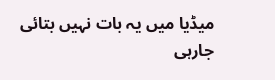میڈیا میں یہ بات نہیں بتائی جارہی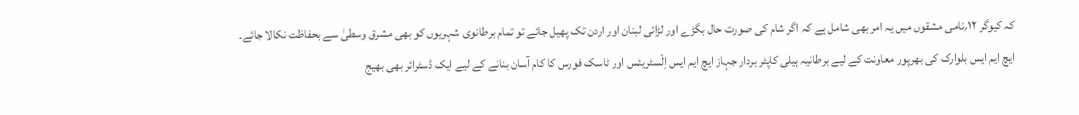کہ کیوگر ۱۲؍نامی مشقوں میں یہ امر بھی شامل ہے کہ اگر شام کی صورت حال بگڑے اور لڑائی لبنان اور اردن تک پھیل جائے تو تمام برطانوی شہریوں کو بھی مشرق وسطیٰ سے بحفاظت نکالا جائے۔
ایچ ایم ایس بلوارک کی بھرپور معاونت کے لیے برطانیہ ہیلی کاپٹر بردار جہاز ایچ ایم ایس اِلّسٹریئس اور ٹاسک فورس کا کام آسان بنانے کے لیے ایک ڈسٹرائر بھی بھیج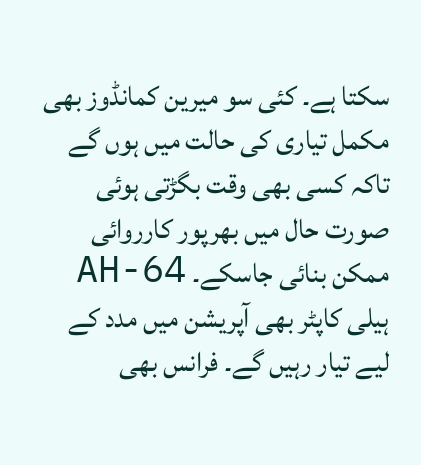سکتا ہے۔ کئی سو میرین کمانڈوز بھی مکمل تیاری کی حالت میں ہوں گے تاکہ کسی بھی وقت بگڑتی ہوئی صورت حال میں بھرپور کارروائی ممکن بنائی جاسکے۔ AH-64 ہیلی کاپٹر بھی آپریشن میں مدد کے لیے تیار رہیں گے۔ فرانس بھی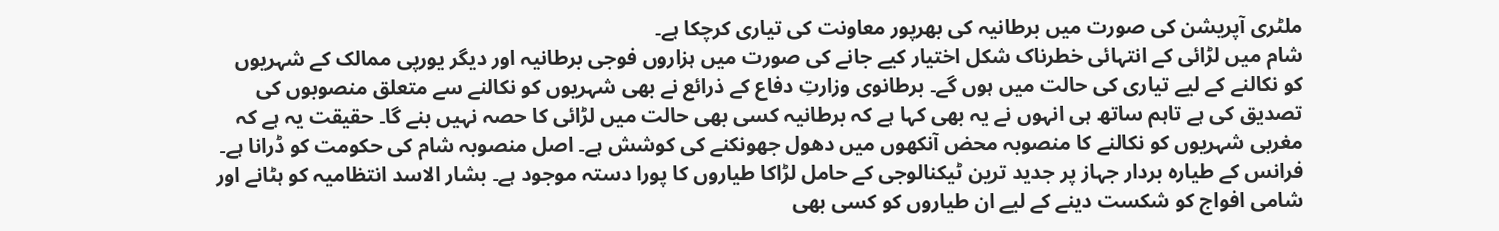ملٹری آپریشن کی صورت میں برطانیہ کی بھرپور معاونت کی تیاری کرچکا ہے۔
شام میں لڑائی کے انتہائی خطرناک شکل اختیار کیے جانے کی صورت میں ہزاروں فوجی برطانیہ اور دیگر یورپی ممالک کے شہریوں کو نکالنے کے لیے تیاری کی حالت میں ہوں گے۔ برطانوی وزارتِ دفاع کے ذرائع نے بھی شہریوں کو نکالنے سے متعلق منصوبوں کی تصدیق کی ہے تاہم ساتھ ہی انہوں نے یہ بھی کہا ہے کہ برطانیہ کسی بھی حالت میں لڑائی کا حصہ نہیں بنے گا۔ حقیقت یہ ہے کہ مغربی شہریوں کو نکالنے کا منصوبہ محض آنکھوں میں دھول جھونکنے کی کوشش ہے۔ اصل منصوبہ شام کی حکومت کو ڈرانا ہے۔ فرانس کے طیارہ بردار جہاز پر جدید ترین ٹیکنالوجی کے حامل لڑاکا طیاروں کا پورا دستہ موجود ہے۔ بشار الاسد انتظامیہ کو ہٹانے اور شامی افواج کو شکست دینے کے لیے ان طیاروں کو کسی بھی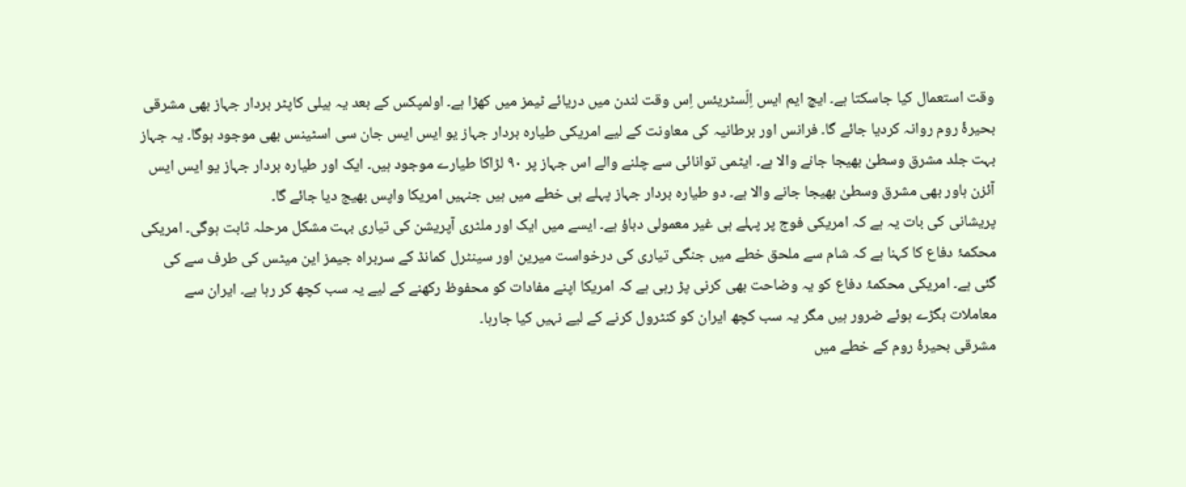وقت استعمال کیا جاسکتا ہے۔ ایچ ایم ایس اِلّسٹریئس اِس وقت لندن میں دریائے ٹیمز میں کھڑا ہے۔ اولمپکس کے بعد یہ ہیلی کاپٹر بردار جہاز بھی مشرقی بحیرۂ روم روانہ کردیا جائے گا۔ فرانس اور برطانیہ کی معاونت کے لیے امریکی طیارہ بردار جہاز یو ایس ایس جان سی اسٹینس بھی موجود ہوگا۔ یہ جہاز بہت جلد مشرق وسطیٰ بھیجا جانے والا ہے۔ ایٹمی توانائی سے چلنے والے اس جہاز پر ۹۰ لڑاکا طیارے موجود ہیں۔ ایک اور طیارہ بردار جہاز یو ایس ایس آئزن ہاور بھی مشرق وسطیٰ بھیجا جانے والا ہے۔ دو طیارہ بردار جہاز پہلے ہی خطے میں ہیں جنہیں امریکا واپس بھیج دیا جائے گا۔
پریشانی کی بات یہ ہے کہ امریکی فوج پر پہلے ہی غیر معمولی دباؤ ہے۔ ایسے میں ایک اور ملٹری آپریشن کی تیاری بہت مشکل مرحلہ ثابت ہوگی۔ امریکی محکمۂ دفاع کا کہنا ہے کہ شام سے ملحق خطے میں جنگی تیاری کی درخواست میرین اور سینٹرل کمانڈ کے سربراہ جیمز این میٹس کی طرف سے کی گئی ہے۔ امریکی محکمۂ دفاع کو یہ وضاحت بھی کرنی پڑ رہی ہے کہ امریکا اپنے مفادات کو محفوظ رکھنے کے لیے یہ سب کچھ کر رہا ہے۔ ایران سے معاملات بگڑے ہوئے ضرور ہیں مگر یہ سب کچھ ایران کو کنٹرول کرنے کے لیے نہیں کیا جارہا۔
مشرقی بحیرۂ روم کے خطے میں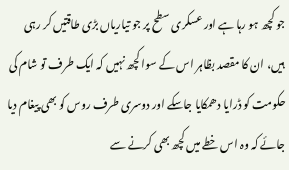جو کچھ ہو رہا ہے اور عسکری سطح پر جو تیاریاں بڑی طاقتیں کر رہی ہیں، ان کا مقصد بظاہر اس کے سوا کچھ نہیں کہ ایک طرف تو شام کی حکومت کو ڈرایا دھمکایا جاسکے اور دوسری طرف روس کو بھی پیغام دیا جائے کہ وہ اس خطے میں کچھ بھی کرنے سے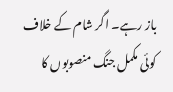باز رہے۔ اگر شام کے خلاف کوئی مکمل جنگ منصوبوں کا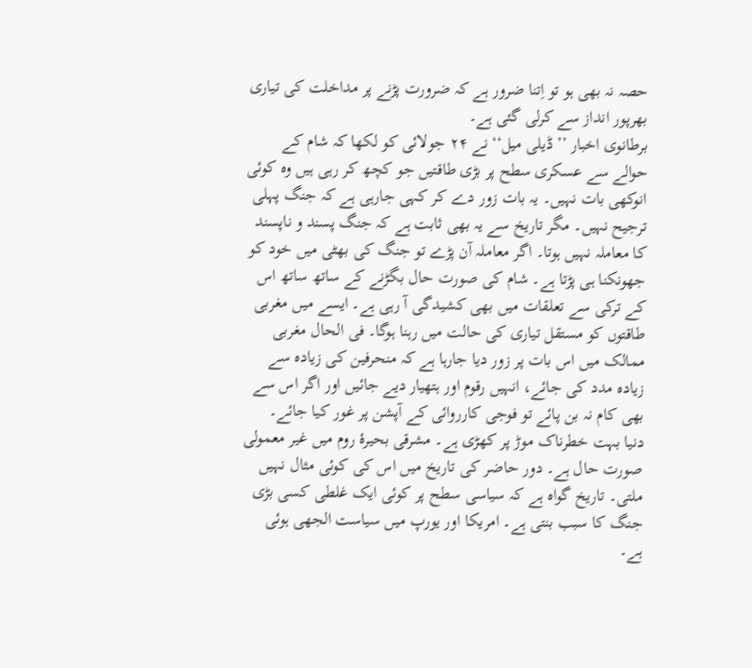حصہ نہ بھی ہو تو اِتنا ضرور ہے کہ ضرورت پڑنے پر مداخلت کی تیاری بھرپور انداز سے کرلی گئی ہے۔
برطانوی اخبار ’’ڈیلی میل‘‘ نے ۲۴ جولائی کو لکھا کہ شام کے حوالے سے عسکری سطح پر بڑی طاقتیں جو کچھ کر رہی ہیں وہ کوئی انوکھی بات نہیں۔ یہ بات زور دے کر کہی جارہی ہے کہ جنگ پہلی ترجیح نہیں۔ مگر تاریخ سے یہ بھی ثابت ہے کہ جنگ پسند و ناپسند کا معاملہ نہیں ہوتا۔ اگر معاملہ آن پڑے تو جنگ کی بھٹی میں خود کو جھونکنا ہی پڑتا ہے۔ شام کی صورت حال بگڑنے کے ساتھ ساتھ اس کے ترکی سے تعلقات میں بھی کشیدگی آ رہی ہے۔ ایسے میں مغربی طاقتوں کو مستقل تیاری کی حالت میں رہنا ہوگا۔ فی الحال مغربی ممالک میں اس بات پر زور دیا جارہا ہے کہ منحرفین کی زیادہ سے زیادہ مدد کی جائے، انہیں رقوم اور ہتھیار دیے جائیں اور اگر اس سے بھی کام نہ بن پائے تو فوجی کارروائی کے آپشن پر غور کیا جائے۔
دنیا بہت خطرناک موڑ پر کھڑی ہے۔ مشرقی بحیرۂ روم میں غیر معمولی صورت حال ہے۔ دور حاضر کی تاریخ میں اس کی کوئی مثال نہیں ملتی۔ تاریخ گواہ ہے کہ سیاسی سطح پر کوئی ایک غلطی کسی بڑی جنگ کا سبب بنتی ہے۔ امریکا اور یورپ میں سیاست الجھی ہوئی ہے۔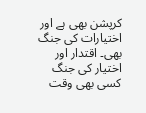کرپشن بھی ہے اور اختیارات کی جنگ بھی۔ اقتدار اور اختیار کی جنگ کسی بھی وقت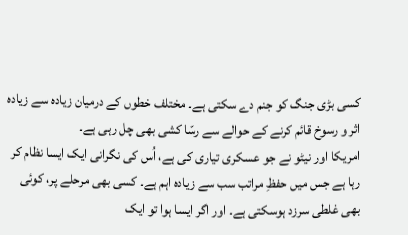کسی بڑی جنگ کو جنم دے سکتی ہے۔ مختلف خطوں کے درمیان زیادہ سے زیادہ اثر و رسوخ قائم کرنے کے حوالے سے رسّا کشی بھی چل رہی ہے۔
امریکا اور نیٹو نے جو عسکری تیاری کی ہے، اُس کی نگرانی ایک ایسا نظام کر رہا ہے جس میں حفظِ مراتب سب سے زیادہ اہم ہے۔ کسی بھی مرحلے پر، کوئی بھی غلطی سرزد ہوسکتی ہے۔ اور اگر ایسا ہوا تو ایک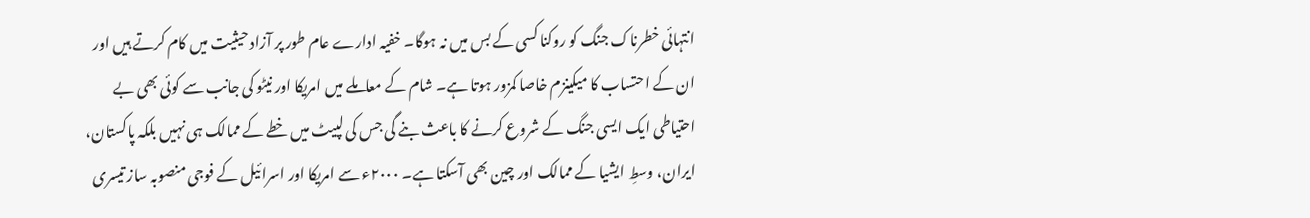انتہائی خطرناک جنگ کو روکنا کسی کے بس میں نہ ہوگا۔ خفیہ ادارے عام طور پر آزاد حیثیت میں کام کرتے ہیں اور ان کے احتساب کا میکینزم خاصا کمزور ہوتا ہے۔ شام کے معاملے میں امریکا اور نیٹو کی جانب سے کوئی بھی بے احتیاطی ایک ایسی جنگ کے شروع کرنے کا باعث بنے گی جس کی لپیٹ میں خطے کے ممالک ہی نہیں بلکہ پاکستان، ایران، وسطِ ایشیا کے ممالک اور چین بھی آسکتا ہے۔ ۲۰۰۰ء سے امریکا اور اسرائیل کے فوجی منصوبہ ساز تیسری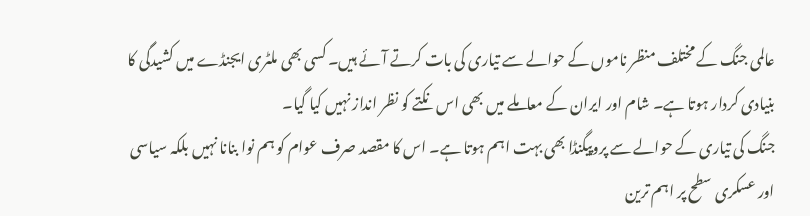عالمی جنگ کے مختلف منظر ناموں کے حوالے سے تیاری کی بات کرتے آئے ہیں۔ کسی بھی ملٹری ایجنڈے میں کشیدگی کا بنیادی کردار ہوتا ہے۔ شام اور ایران کے معاملے میں بھی اس نکتے کو نظر انداز نہیں کیا گیا۔
جنگ کی تیاری کے حوالے سے پروپیگنڈا بھی بہت اہم ہوتا ہے۔ اس کا مقصد صرف عوام کو ہم نوا بنانا نہیں بلکہ سیاسی اور عسکری سطح پر اہم ترین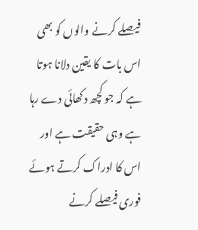فیصلے کرنے والوں کو بھی اس بات کا یقین دلانا ہوتا ہے کہ جو کچھ دکھائی دے رہا ہے وہی حقیقت ہے اور اس کا ادراک کرتے ہوئے فوری فیصلے کرنے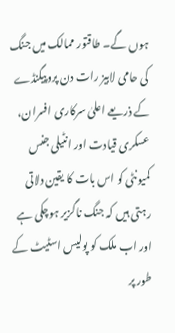ہوں گے۔ طاقتور ممالک میں جنگ کی حامی لابیز رات دن پروپیگنڈے کے ذریعے اعلیٰ سرکاری افسران، عسکری قیادت اور انٹیلی جنس کمیونٹی کو اس بات کا یقین دلاتی رہتی ہیں کہ جنگ ناگزیر ہوچکی ہے اور اب ملک کو پولیس اسٹیٹ کے طور پر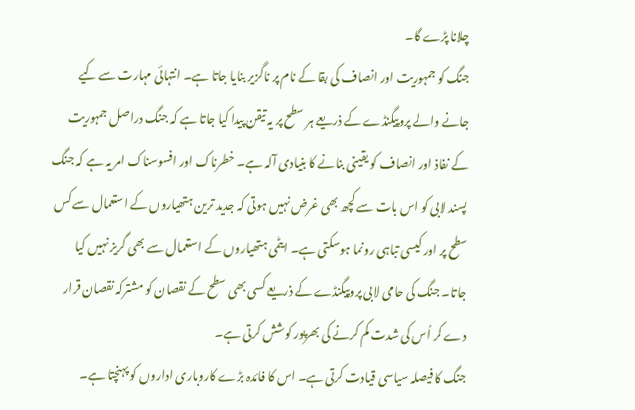چلانا پڑے گا۔
جنگ کو جمہوریت اور انصاف کی بقا کے نام پر ناگزیر بنایا جاتا ہے۔ انتہائی مہارت سے کیے جانے والے پروپیگنڈے کے ذریعے ہر سطح پر یہ تیقن پیدا کیا جاتا ہے کہ جنگ دراصل جمہوریت کے نفاذ اور انصاف کو یقینی بنانے کا بنیادی آلہ ہے۔ خطرناک اور افسوسناک امر یہ ہے کہ جنگ پسند لابی کو اس بات سے کچھ بھی غرض نہیں ہوتی کہ جدید ترین ہتھیاروں کے استعمال سے کس سطح پر اور کیسی تباہی رونما ہوسکتی ہے۔ ایٹمی ہتھیاروں کے استعمال سے بھی گریز نہیں کیا جاتا۔ جنگ کی حامی لابی پروپیگنڈے کے ذریعے کسی بھی سطح کے نقصان کو مشترکہ نقصان قرار دے کر اُس کی شدت کم کرنے کی بھرپور کوشش کرتی ہے۔
جنگ کا فیصلہ سیاسی قیادت کرتی ہے۔ اس کا فائدہ بڑے کاروباری اداروں کو پہنچتا ہے۔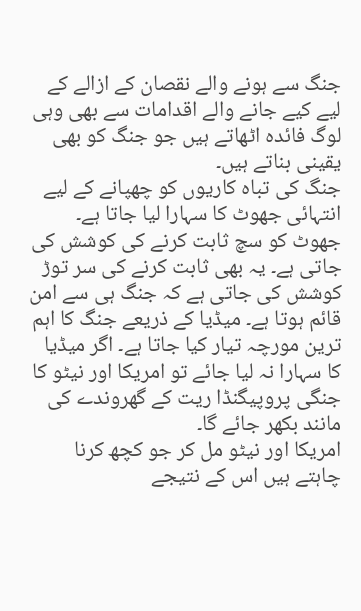جنگ سے ہونے والے نقصان کے ازالے کے لیے کیے جانے والے اقدامات سے بھی وہی لوگ فائدہ اٹھاتے ہیں جو جنگ کو بھی یقینی بناتے ہیں۔
جنگ کی تباہ کاریوں کو چھپانے کے لیے انتہائی جھوٹ کا سہارا لیا جاتا ہے۔ جھوٹ کو سچ ثابت کرنے کی کوشش کی جاتی ہے۔ یہ بھی ثابت کرنے کی سر توڑ کوشش کی جاتی ہے کہ جنگ ہی سے امن قائم ہوتا ہے۔ میڈیا کے ذریعے جنگ کا اہم ترین مورچہ تیار کیا جاتا ہے۔ اگر میڈیا کا سہارا نہ لیا جائے تو امریکا اور نیٹو کا جنگی پروپیگنڈا ریت کے گھروندے کی مانند بکھر جائے گا۔
امریکا اور نیٹو مل کر جو کچھ کرنا چاہتے ہیں اس کے نتیجے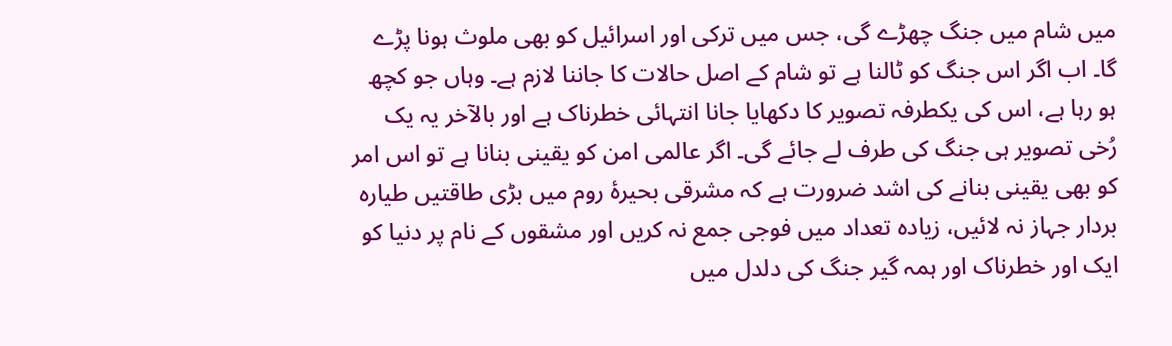میں شام میں جنگ چھڑے گی، جس میں ترکی اور اسرائیل کو بھی ملوث ہونا پڑے گا۔ اب اگر اس جنگ کو ٹالنا ہے تو شام کے اصل حالات کا جاننا لازم ہے۔ وہاں جو کچھ ہو رہا ہے، اس کی یکطرفہ تصویر کا دکھایا جانا انتہائی خطرناک ہے اور بالآخر یہ یک رُخی تصویر ہی جنگ کی طرف لے جائے گی۔ اگر عالمی امن کو یقینی بنانا ہے تو اس امر کو بھی یقینی بنانے کی اشد ضرورت ہے کہ مشرقی بحیرۂ روم میں بڑی طاقتیں طیارہ بردار جہاز نہ لائیں، زیادہ تعداد میں فوجی جمع نہ کریں اور مشقوں کے نام پر دنیا کو ایک اور خطرناک اور ہمہ گیر جنگ کی دلدل میں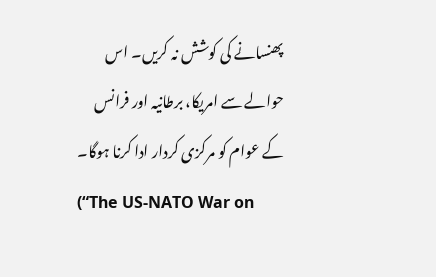پھنسانے کی کوشش نہ کریں۔ اس حوالے سے امریکا، برطانیہ اور فرانس کے عوام کو مرکزی کردار ادا کرنا ہوگا۔
(“The US-NATO War on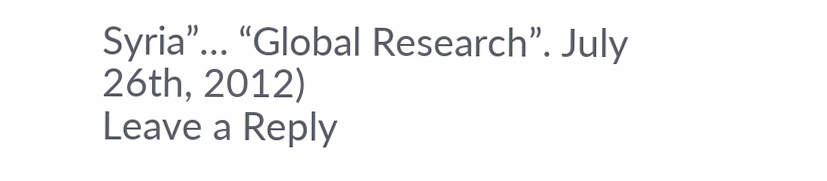Syria”… “Global Research”. July 26th, 2012)
Leave a Reply